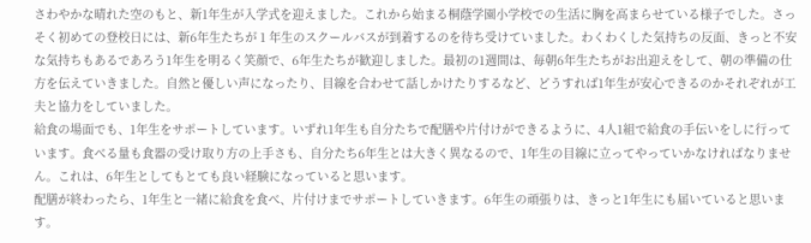さわやかな晴れた空のもと、新1年生が入学式を迎えました。これから始まる桐蔭学園小学校での生活に胸を高まらせている様子でした。さっそく初めての登校日には、新6年生たちが 1 年生のスクールバスが到着するのを待ち受けていました。わくわくした気持ちの反面、きっと不安な気持ちもあるであろう1年生を明るく笑顔で、6年生たちが歓迎しました。最初の1週間は、毎朝6年生たちがお出迎えをして、朝の準備の仕方を伝えていきました。自然と優しい声になったり、目線を合わせて話しかけたりするなど、どうすれば1年生が安心できるのかそれぞれが工夫と協力をしていました。
給食の場面でも、1年生をサポートしています。いずれ1年生も自分たちで配膳や片付けができるように、4人1組で給食の手伝いをしに行っています。食べる量も食器の受け取り方の上手さも、自分たち6年生とは大きく異なるので、1年生の目線に立ってやっていかなければなりません。これは、6年生としてもとても良い経験になっていると思います。
配膳が終わったら、1年生と一緒に給食を食べ、片付けまでサポートしていきます。6年生の頑張りは、きっと1年生にも届いていると思います。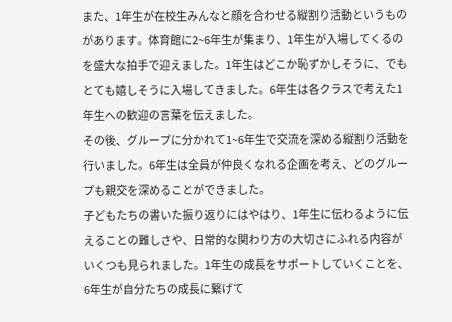また、1年生が在校生みんなと顔を合わせる縦割り活動というものがあります。体育館に2~6年生が集まり、1年生が入場してくるのを盛大な拍手で迎えました。1年生はどこか恥ずかしそうに、でもとても嬉しそうに入場してきました。6年生は各クラスで考えた1年生への歓迎の言葉を伝えました。
その後、グループに分かれて1~6年生で交流を深める縦割り活動を行いました。6年生は全員が仲良くなれる企画を考え、どのグループも親交を深めることができました。
子どもたちの書いた振り返りにはやはり、1年生に伝わるように伝えることの難しさや、日常的な関わり方の大切さにふれる内容がいくつも見られました。1年生の成長をサポートしていくことを、6年生が自分たちの成長に繋げて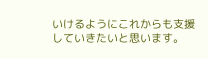いけるようにこれからも支援していきたいと思います。